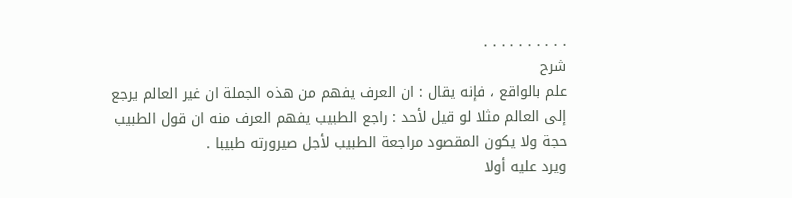. . . . . . . . . .
شرح
علم بالواقع ، فإنه يقال : ان العرف يفهم من هذه الجملة ان غير العالم يرجع إلى العالم مثلا لو قيل لأحد : راجع الطبيب يفهم العرف منه ان قول الطبيب حجة ولا يكون المقصود مراجعة الطبيب لأجل صيرورته طبيبا .
ويرد عليه أولا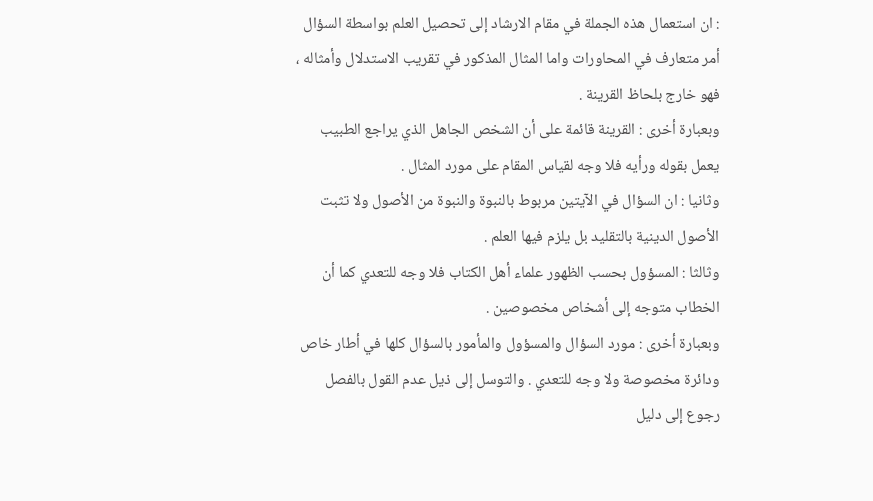: ان استعمال هذه الجملة في مقام الارشاد إلى تحصيل العلم بواسطة السؤال أمر متعارف في المحاورات واما المثال المذكور في تقريب الاستدلال وأمثاله ، فهو خارج بلحاظ القرينة .
وبعبارة أخرى : القرينة قائمة على أن الشخص الجاهل الذي يراجع الطبيب يعمل بقوله ورأيه فلا وجه لقياس المقام على مورد المثال .
وثانيا : ان السؤال في الآيتين مربوط بالنبوة والنبوة من الأصول ولا تثبت الأصول الدينية بالتقليد بل يلزم فيها العلم .
وثالثا : المسؤول بحسب الظهور علماء أهل الكتاب فلا وجه للتعدي كما أن الخطاب متوجه إلى أشخاص مخصوصين .
وبعبارة أخرى : مورد السؤال والمسؤول والمأمور بالسؤال كلها في أطار خاص ودائرة مخصوصة ولا وجه للتعدي . والتوسل إلى ذيل عدم القول بالفصل رجوع إلى دليل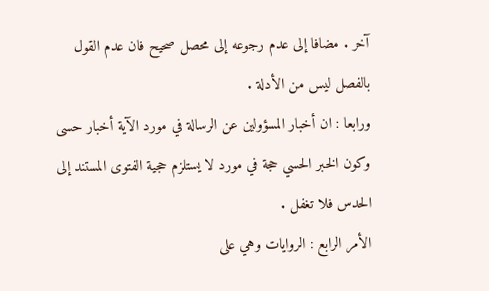آخر . مضافا إلى عدم رجوعه إلى محصل صحيح فان عدم القول بالفصل ليس من الأدلة .
ورابعا : ان أخبار المسؤولين عن الرسالة في مورد الآية أخبار حسى وكون الخبر الحسي حجة في مورد لا يستلزم حجية الفتوى المستند إلى الحدس فلا تغفل .
الأمر الرابع : الروايات وهي على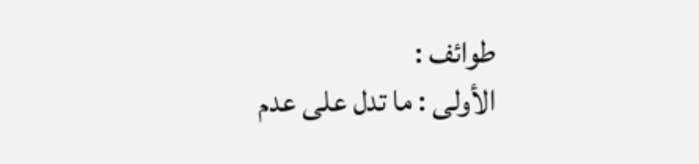طوائف :
الأولى : ما تدل على عدم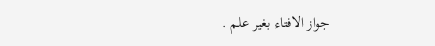جواز الافتاء بغير علم .